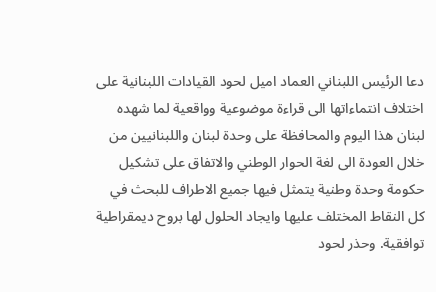دعا الرئيس اللبناني العماد اميل لحود القيادات اللبنانية على اختلاف انتماءاتها الى قراءة موضوعية وواقعية لما شهده لبنان هذا اليوم والمحافظة على وحدة لبنان واللبنانيين من خلال العودة الى لغة الحوار الوطني والاتفاق على تشكيل حكومة وحدة وطنية يتمثل فيها جميع الاطراف للبحث في كل النقاط المختلف عليها وايجاد الحلول لها بروح ديمقراطية توافقية. وحذر لحود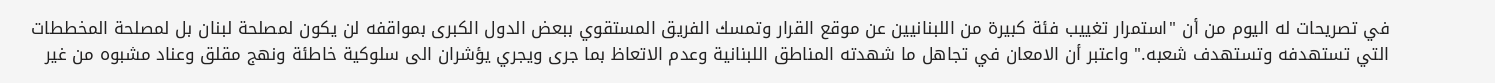في تصريحات له اليوم من أن "استمرار تغييب فئة كبيرة من اللبنانيين عن موقع القرار وتمسك الفريق المستقوي ببعض الدول الكبرى بمواقفه لن يكون لمصلحة لبنان بل لمصلحة المخططات التي تستهدفه وتستهدف شعبه." واعتبر أن الامعان في تجاهل ما شهدته المناطق اللبنانية وعدم الاتعاظ بما جرى ويجري يؤشران الى سلوكية خاطئة ونهج مقلق وعناد مشبوه من غير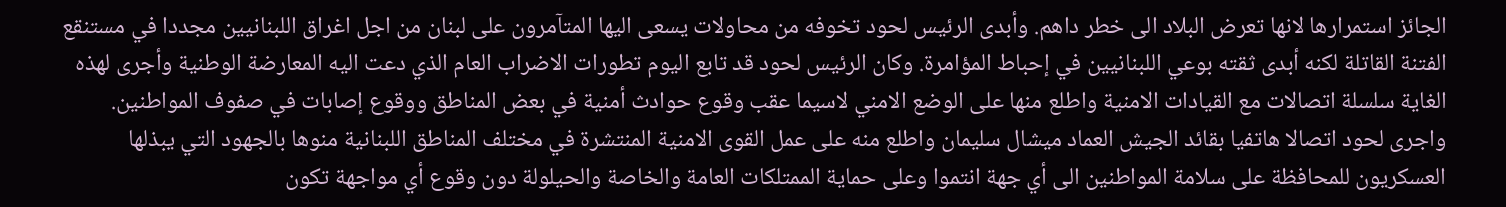الجائز استمرارها لانها تعرض البلاد الى خطر داهم. وأبدى الرئيس لحود تخوفه من محاولات يسعى اليها المتآمرون على لبنان من اجل اغراق اللبنانيين مجددا في مستنقع الفتنة القاتلة لكنه أبدى ثقته بوعي اللبنانيين في إحباط المؤامرة. وكان الرئيس لحود قد تابع اليوم تطورات الاضراب العام الذي دعت اليه المعارضة الوطنية وأجرى لهذه الغاية سلسلة اتصالات مع القيادات الامنية واطلع منها على الوضع الامني لاسيما عقب وقوع حوادث أمنية في بعض المناطق ووقوع إصابات في صفوف المواطنين. واجرى لحود اتصالا هاتفيا بقائد الجيش العماد ميشال سليمان واطلع منه على عمل القوى الامنية المنتشرة في مختلف المناطق اللبنانية منوها بالجهود التي يبذلها العسكريون للمحافظة على سلامة المواطنين الى أي جهة انتموا وعلى حماية الممتلكات العامة والخاصة والحيلولة دون وقوع أي مواجهة تكون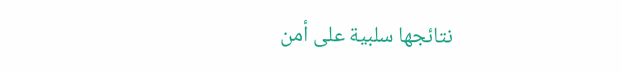نتائجها سلبية على أمن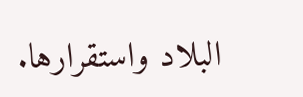البلاد واستقرارها.